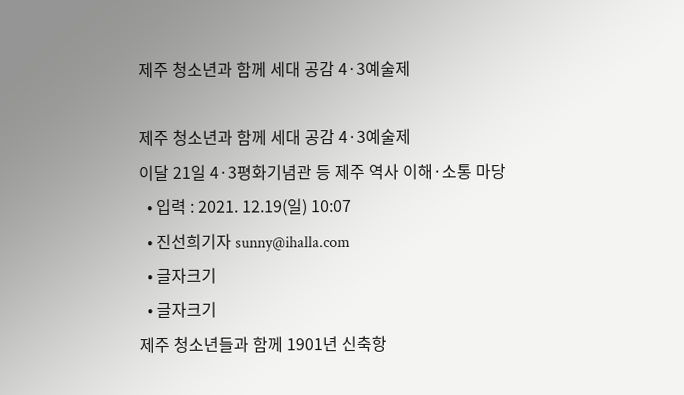제주 청소년과 함께 세대 공감 4·3예술제

제주 청소년과 함께 세대 공감 4·3예술제
이달 21일 4·3평화기념관 등 제주 역사 이해·소통 마당
  • 입력 : 2021. 12.19(일) 10:07
  • 진선희기자 sunny@ihalla.com
  • 글자크기
  • 글자크기
제주 청소년들과 함께 1901년 신축항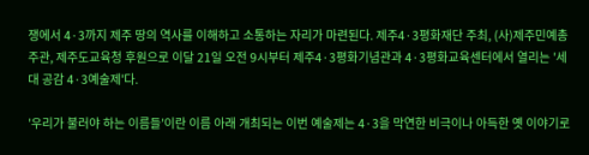쟁에서 4·3까지 제주 땅의 역사를 이해하고 소통하는 자리가 마련된다. 제주4·3평화재단 주최, (사)제주민예총 주관, 제주도교육청 후원으로 이달 21일 오전 9시부터 제주4·3평화기념관과 4·3평화교육센터에서 열리는 '세대 공감 4·3예술제'다.

'우리가 불러야 하는 이름들'이란 이름 아래 개최되는 이번 예술제는 4·3을 막연한 비극이나 아득한 옛 이야기로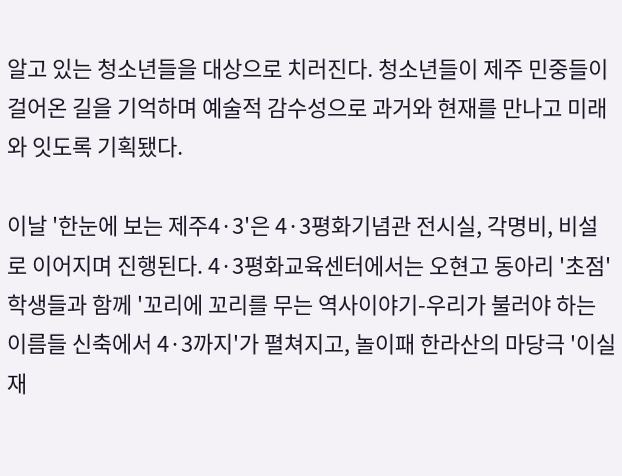알고 있는 청소년들을 대상으로 치러진다. 청소년들이 제주 민중들이 걸어온 길을 기억하며 예술적 감수성으로 과거와 현재를 만나고 미래와 잇도록 기획됐다.

이날 '한눈에 보는 제주4·3'은 4·3평화기념관 전시실, 각명비, 비설로 이어지며 진행된다. 4·3평화교육센터에서는 오현고 동아리 '초점' 학생들과 함께 '꼬리에 꼬리를 무는 역사이야기-우리가 불러야 하는 이름들 신축에서 4·3까지'가 펼쳐지고, 놀이패 한라산의 마당극 '이실 재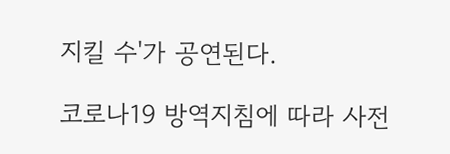지킬 수'가 공연된다.

코로나19 방역지침에 따라 사전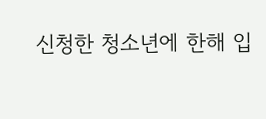신청한 청소년에 한해 입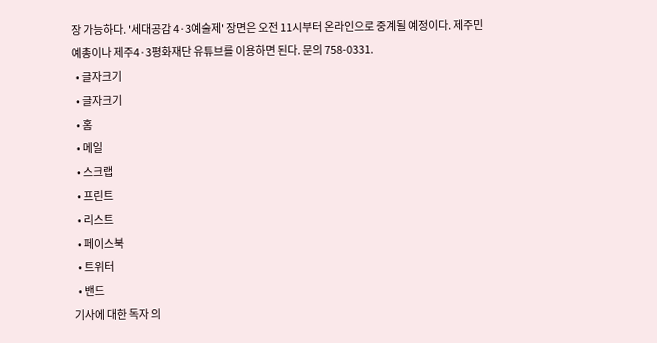장 가능하다. '세대공감 4·3예술제' 장면은 오전 11시부터 온라인으로 중계될 예정이다. 제주민예총이나 제주4·3평화재단 유튜브를 이용하면 된다. 문의 758-0331.
  • 글자크기
  • 글자크기
  • 홈
  • 메일
  • 스크랩
  • 프린트
  • 리스트
  • 페이스북
  • 트위터
  • 밴드
기사에 대한 독자 의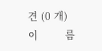견 (0 개)
이         름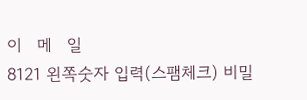이   메   일
8121 왼쪽숫자 입력(스팸체크) 비밀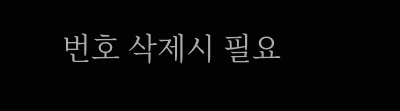번호 삭제시 필요